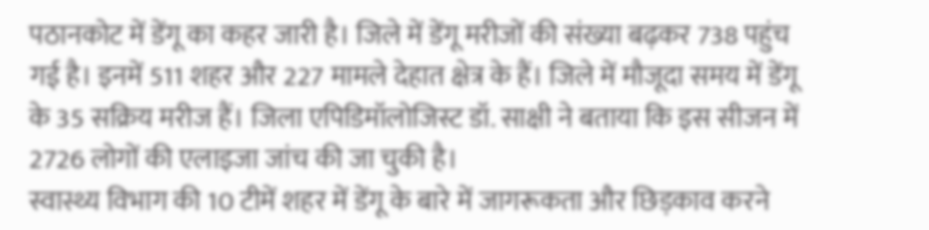पठानकोट में डेंगू का कहर जारी है। जिले में डेंगू मरीजों की संख्या बढ़कर 738 पहुंच गई है। इनमें 511 शहर और 227 मामले देहात क्षेत्र के हैं। जिले में मौजूदा समय में डेंगू के 35 सक्रिय मरीज हैं। जिला एपिडिमॉलोजिस्ट डॉ. साक्षी ने बताया कि इस सीजन में 2726 लोगों की एलाइजा जांच की जा चुकी है।
स्वास्थ्य विभाग की 10 टीमें शहर में डेंगू के बारे में जागरूकता और छिड़काव करने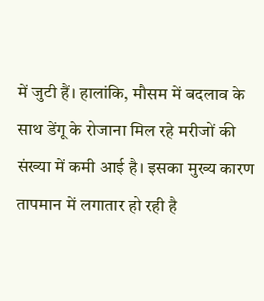में जुटी हैं। हालांकि, मौसम में बदलाव के साथ डेंगू के रोजाना मिल रहे मरीजों की संख्या में कमी आई है। इसका मुख्य कारण तापमान में लगातार हो रही है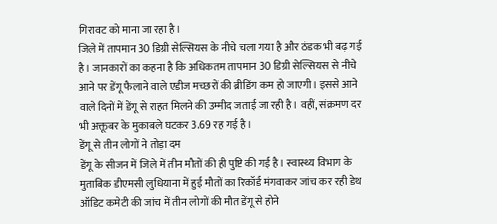गिरावट को माना जा रहा है।
जिले में तापमान 30 डिग्री सेल्सियस के नीचे चला गया है और ठंडक भी बढ़ गई है। जानकारों का कहना है कि अधिकतम तापमान 30 डिग्री सेल्सियस से नीचे आने पर डेंगू फैलाने वाले एडीज मच्छरों की ब्रीडिंग कम हो जाएगी। इससे आने वाले दिनों में डेंगू से राहत मिलने की उम्मीद जताई जा रही है। वहीं, संक्रमण दर भी अक्तूबर के मुकाबले घटकर 3.69 रह गई है।
डेंगू से तीन लोगों ने तोड़ा दम
डेंगू के सीजन में जिले में तीन मौतों की ही पुष्टि की गई है। स्वास्थ्य विभाग के मुताबिक डीएमसी लुधियाना में हुई मौतों का रिकॉर्ड मंगवाकर जांच कर रही डेथ ऑडिट कमेटी की जांच में तीन लोगों की मौत डेंगू से होने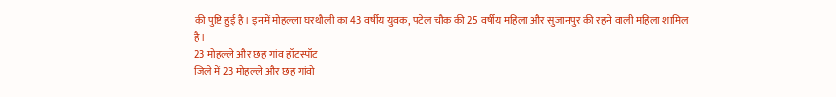की पुष्टि हुई है। इनमें मोहल्ला घरथौली का 43 वर्षीय युवक, पटेल चौक की 25 वर्षीय महिला और सुजानपुर की रहने वाली महिला शामिल है।
23 मोहल्ले और छह गांव हॉटस्पॉट
जिले में 23 मोहल्ले और छह गांवो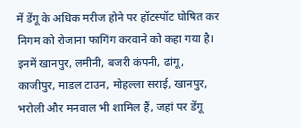में डेंगू के अधिक मरीज होने पर हॉटस्पॉट घोषित कर निगम को रोजाना फागिंग करवाने को कहा गया है। इनमें खानपुर, लमीनी, बजरी कंपनी, ढांगू, काजीपुर, माडल टाउन, मोहल्ला सराई, खानपुर, भरोली और मनवाल भी शामिल हैं, जहां पर डेंगू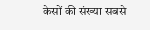केसों की संख्या सबसे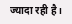ज्यादा रही है।